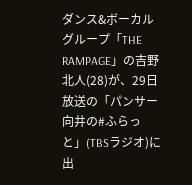ダンス&ボーカルグループ「THE RAMPAGE」の吉野北人(28)が、29日放送の「パンサー向井の#ふらっと」(TBSラジオ)に出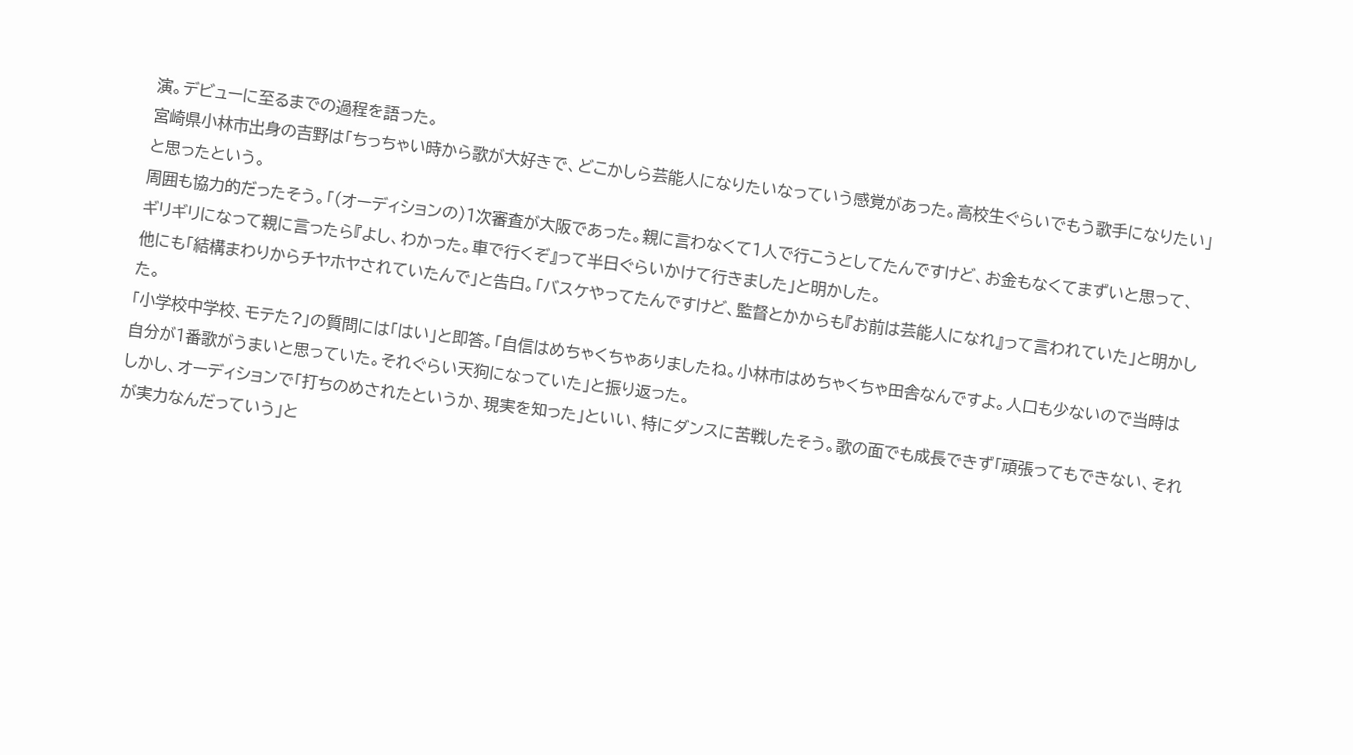演。デビューに至るまでの過程を語った。
宮崎県小林市出身の吉野は「ちっちゃい時から歌が大好きで、どこかしら芸能人になりたいなっていう感覚があった。高校生ぐらいでもう歌手になりたい」と思ったという。
周囲も協力的だったそう。「(オーディションの)1次審査が大阪であった。親に言わなくて1人で行こうとしてたんですけど、お金もなくてまずいと思って、ギリギリになって親に言ったら『よし、わかった。車で行くぞ』って半日ぐらいかけて行きました」と明かした。
他にも「結構まわりからチヤホヤされていたんで」と告白。「バスケやってたんですけど、監督とかからも『お前は芸能人になれ』って言われていた」と明かした。
「小学校中学校、モテた?」の質問には「はい」と即答。「自信はめちゃくちゃありましたね。小林市はめちゃくちゃ田舎なんですよ。人口も少ないので当時は自分が1番歌がうまいと思っていた。それぐらい天狗になっていた」と振り返った。
しかし、オーディションで「打ちのめされたというか、現実を知った」といい、特にダンスに苦戦したそう。歌の面でも成長できず「頑張ってもできない、それが実力なんだっていう」と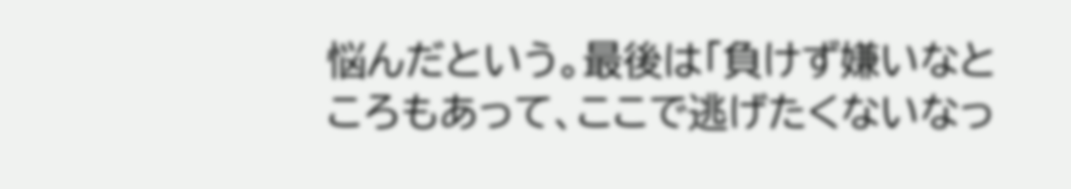悩んだという。最後は「負けず嫌いなところもあって、ここで逃げたくないなっ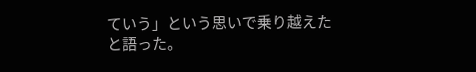ていう」という思いで乗り越えたと語った。